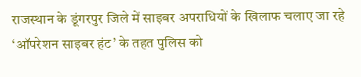राजस्थान के डूंगरपुर जिले में साइबर अपराधियों के खिलाफ चलाए जा रहे ‘ऑपरेशन साइबर हंट’ के तहत पुलिस को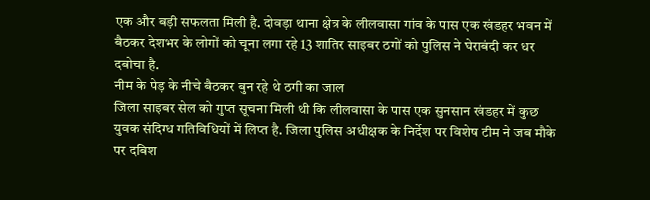एक और बड़ी सफलता मिली है. दोवड़ा थाना क्षेत्र के लीलवासा गांव के पास एक खंडहर भवन में बैठकर देशभर के लोगों को चूना लगा रहे 13 शातिर साइबर ठगों को पुलिस ने घेराबंदी कर धर दबोचा है.
नीम के पेड़ के नीचे बैठकर बुन रहे थे ठगी का जाल
जिला साइबर सेल को गुप्त सूचना मिली थी कि लीलवासा के पास एक सुनसान खंडहर में कुछ युवक संदिग्ध गतिविधियों में लिप्त है. जिला पुलिस अधीक्षक के निर्देश पर विशेष टीम ने जब मौके पर दबिश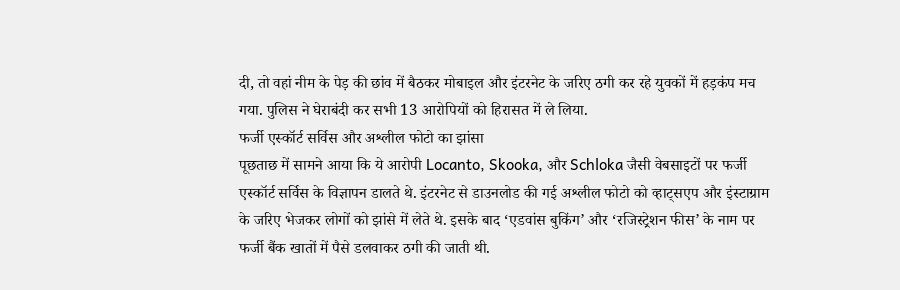दी, तो वहां नीम के पेड़ की छांव में बैठकर मोबाइल और इंटरनेट के जरिए ठगी कर रहे युवकों में हड़कंप मच गया. पुलिस ने घेराबंदी कर सभी 13 आरोपियों को हिरासत में ले लिया.
फर्जी एस्कॉर्ट सर्विस और अश्लील फोटो का झांसा
पूछताछ में सामने आया कि ये आरोपी Locanto, Skooka, और Schloka जैसी वेबसाइटों पर फर्जी एस्कॉर्ट सर्विस के विज्ञापन डालते थे. इंटरनेट से डाउनलोड की गई अश्लील फोटो को व्हाट्सएप और इंस्टाग्राम के जरिए भेजकर लोगों को झांसे में लेते थे. इसके बाद ‘एडवांस बुकिंग’ और ‘रजिस्ट्रेशन फीस’ के नाम पर फर्जी बैंक खातों में पैसे डलवाकर ठगी की जाती थी.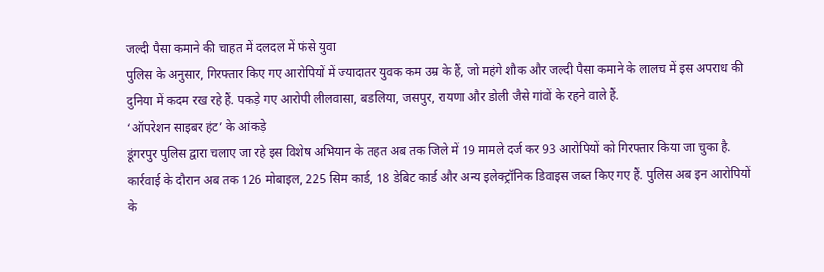जल्दी पैसा कमाने की चाहत में दलदल में फंसे युवा
पुलिस के अनुसार, गिरफ्तार किए गए आरोपियों में ज्यादातर युवक कम उम्र के हैं, जो महंगे शौक और जल्दी पैसा कमाने के लालच में इस अपराध की दुनिया में कदम रख रहे हैं. पकड़े गए आरोपी लीलवासा, बडलिया, जसपुर, रायणा और डोली जैसे गांवों के रहने वाले हैं.
‘ऑपरेशन साइबर हंट’ के आंकड़े
डूंगरपुर पुलिस द्वारा चलाए जा रहे इस विशेष अभियान के तहत अब तक जिले में 19 मामले दर्ज कर 93 आरोपियों को गिरफ्तार किया जा चुका है. कार्रवाई के दौरान अब तक 126 मोबाइल, 225 सिम कार्ड, 18 डेबिट कार्ड और अन्य इलेक्ट्रॉनिक डिवाइस जब्त किए गए हैं. पुलिस अब इन आरोपियों के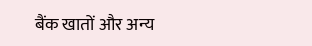बैंक खातों और अन्य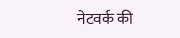नेटवर्क की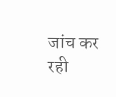जांच कर रही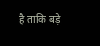है ताकि बड़े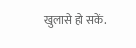खुलासे हो सकें.